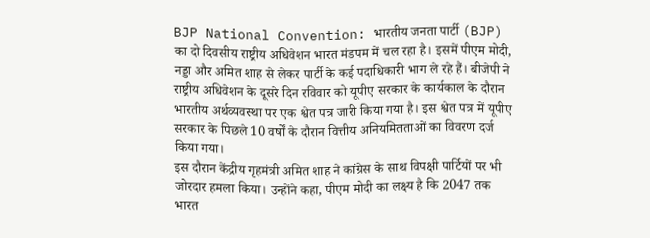BJP National Convention: भारतीय जनता पार्टी (BJP) का दो दिवसीय राष्ट्रीय अधिवेशन भारत मंडपम में चल रहा है। इसमें पीएम मोदी, नड्डा और अमित शाह से लेकर पार्टी के कई पदाधिकारी भाग ले रहे हैं। बीजेपी ने राष्ट्रीय अधिवेशन के दूसरे दिन रविवार को यूपीए सरकार के कार्यकाल के दौरान भारतीय अर्थव्यवस्था पर एक श्वेत पत्र जारी किया गया है। इस श्वेत पत्र में यूपीए सरकार के पिछले 10 वर्षों के दौरान वित्तीय अनियमितताओं का विवरण दर्ज किया गया।
इस दौरान केंद्रीय गृहमंत्री अमित शाह ने कांग्रेस के साथ विपक्षी पार्टियों पर भी जोरदार हमला किया। उन्होंने कहा, पीएम मोदी का लक्ष्य है कि 2047 तक भारत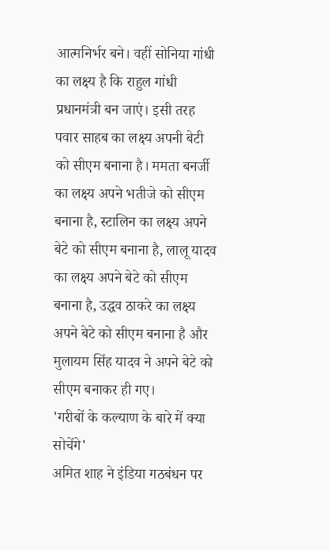आत्मनिर्भर बने। वहीं सोनिया गांधी का लक्ष्य है कि राहुल गांधी प्रधानमंत्री बन जाएं। इसी तरह पवार साहब का लक्ष्य अपनी बेटी को सीएम बनाना है। ममता बनर्जी का लक्ष्य अपने भतीजे को सीएम बनाना है, स्टालिन का लक्ष्य अपने बेटे को सीएम बनाना है, लालू यादव का लक्ष्य अपने बेटे को सीएम बनाना है, उद्धव ठाकरे का लक्ष्य अपने बेटे को सीएम बनाना है और मुलायम सिंह यादव ने अपने बेटे को सीएम बनाकर ही गए।
'गरीबों के कल्याण के बारे में क्या सोचेंगे'
अमित शाह ने इंडिया गठबंधन पर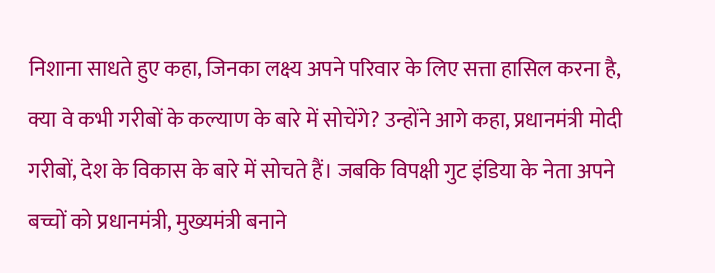निशाना साधते हुए कहा, जिनका लक्ष्य अपने परिवार के लिए सत्ता हासिल करना है, क्या वे कभी गरीबों के कल्याण के बारे में सोचेंगे? उन्होंने आगे कहा, प्रधानमंत्री मोदी गरीबों, देश के विकास के बारे में सोचते हैं। जबकि विपक्षी गुट इंडिया के नेता अपने बच्चों को प्रधानमंत्री, मुख्यमंत्री बनाने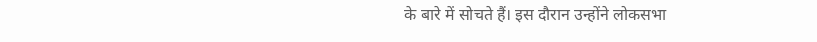के बारे में सोचते हैं। इस दौरान उन्होंने लोकसभा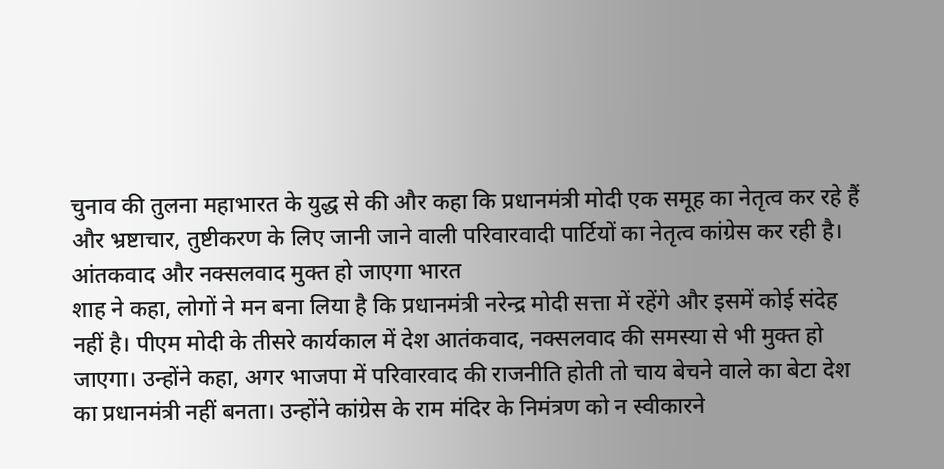चुनाव की तुलना महाभारत के युद्ध से की और कहा कि प्रधानमंत्री मोदी एक समूह का नेतृत्व कर रहे हैं और भ्रष्टाचार, तुष्टीकरण के लिए जानी जाने वाली परिवारवादी पार्टियों का नेतृत्व कांग्रेस कर रही है।
आंतकवाद और नक्सलवाद मुक्त हो जाएगा भारत
शाह ने कहा, लोगों ने मन बना लिया है कि प्रधानमंत्री नरेन्द्र मोदी सत्ता में रहेंगे और इसमें कोई संदेह नहीं है। पीएम मोदी के तीसरे कार्यकाल में देश आतंकवाद, नक्सलवाद की समस्या से भी मुक्त हो जाएगा। उन्होंने कहा, अगर भाजपा में परिवारवाद की राजनीति होती तो चाय बेचने वाले का बेटा देश का प्रधानमंत्री नहीं बनता। उन्होंने कांग्रेस के राम मंदिर के निमंत्रण को न स्वीकारने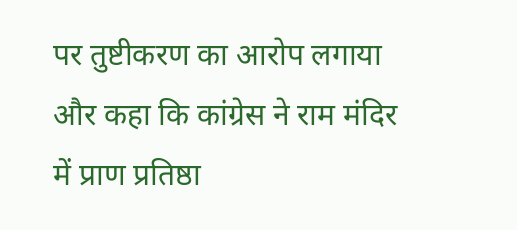पर तुष्टीकरण का आरोप लगाया और कहा कि कांग्रेस ने राम मंदिर में प्राण प्रतिष्ठा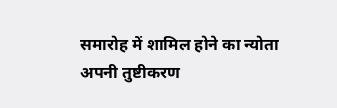समारोह में शामिल होने का न्योता अपनी तुष्टीकरण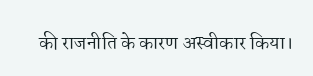की राजनीति के कारण अस्वीकार किया।